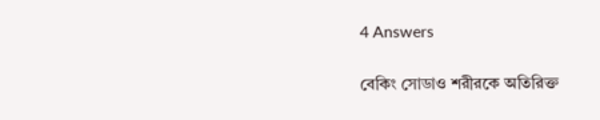4 Answers

বেকিং সোডাও শরীরকে অতিরিক্ত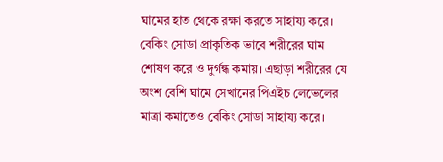ঘামের হাত থেকে রক্ষা করতে সাহায্য করে। বেকিং সোডা প্রাকৃতিক ভাবে শরীরের ঘাম শোষণ করে ও দুর্গন্ধ কমায়। এছাড়া শরীরের যে অংশ বেশি ঘামে সেখানের পিএইচ লেভেলের মাত্রা কমাতেও বেকিং সোডা সাহায্য করে।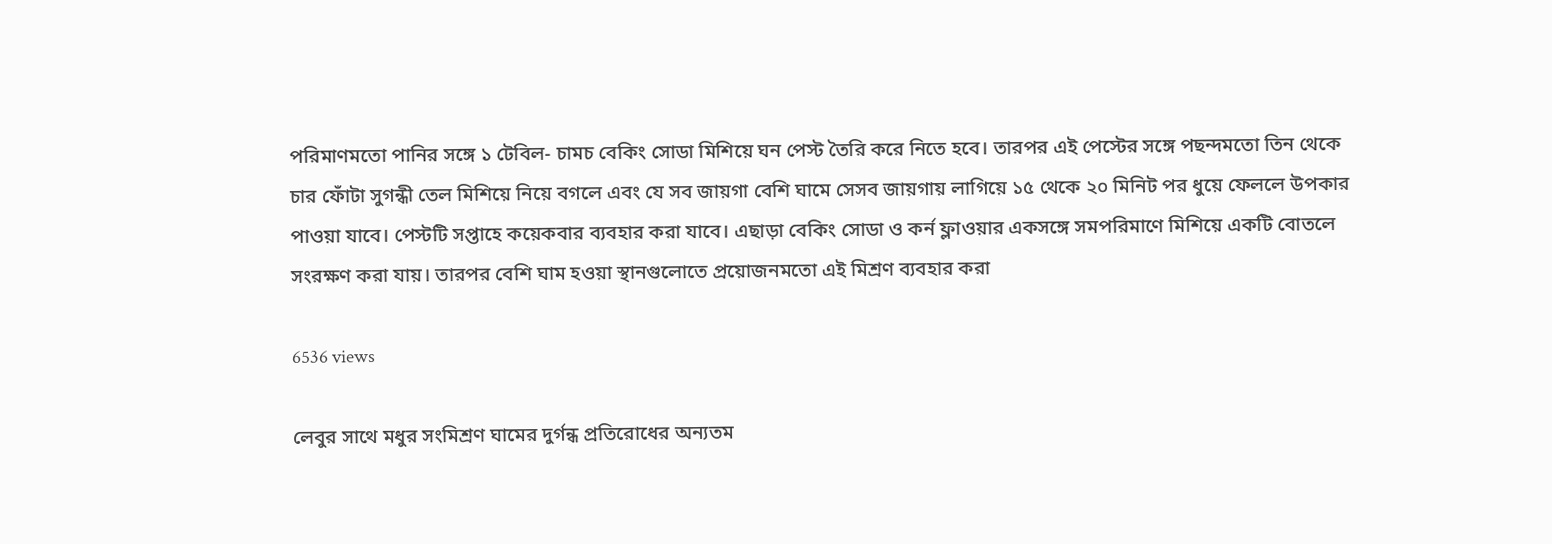পরিমাণমতো পানির সঙ্গে ১ টেবিল- চামচ বেকিং সোডা মিশিয়ে ঘন পেস্ট তৈরি করে নিতে হবে। তারপর এই পেস্টের সঙ্গে পছন্দমতো তিন থেকে চার ফোঁটা সুগন্ধী তেল মিশিয়ে নিয়ে বগলে এবং যে সব জায়গা বেশি ঘামে সেসব জায়গায় লাগিয়ে ১৫ থেকে ২০ মিনিট পর ধুয়ে ফেললে উপকার পাওয়া যাবে। পেস্টটি সপ্তাহে কয়েকবার ব্যবহার করা যাবে। এছাড়া বেকিং সোডা ও কর্ন ফ্লাওয়ার একসঙ্গে সমপরিমাণে মিশিয়ে একটি বোতলে সংরক্ষণ করা যায়। তারপর বেশি ঘাম হওয়া স্থানগুলোতে প্রয়োজনমতো এই মিশ্রণ ব্যবহার করা

6536 views

লেবুর সাথে মধুর সংমিশ্রণ ঘামের দুর্গন্ধ প্রতিরোধের অন্যতম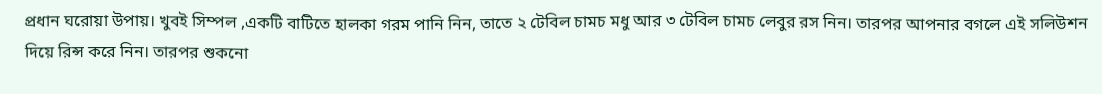প্রধান ঘরোয়া উপায়। খুবই সিম্পল ,একটি বাটিতে হালকা গরম পানি নিন, তাতে ২ টেবিল চামচ মধু আর ৩ টেবিল চামচ লেবুর রস নিন। তারপর আপনার বগলে এই সলিউশন দিয়ে রিন্স করে নিন। তারপর শুকনো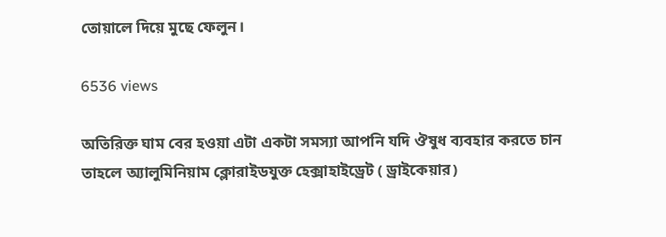তোয়ালে দিয়ে মুছে ফেলুন।

6536 views

অতিরিক্ত ঘাম বের হওয়া এটা একটা সমস্যা আপনি যদি ঔষুধ ব্যবহার করতে চান তাহলে অ্যালুমিনিয়াম ক্লোরাইডযুক্ত হেক্সাহাইড্রেট ( ড্রাইকেয়ার)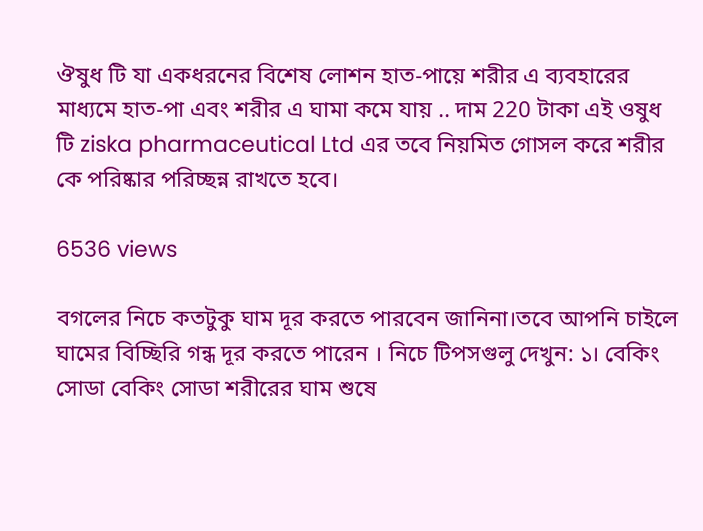ঔষুধ টি যা একধরনের বিশেষ লোশন হাত-পায়ে শরীর এ ব্যবহারের মাধ্যমে হাত-পা এবং শরীর এ ঘামা কমে যায় .. দাম 220 টাকা এই ওষুধ টি ziska pharmaceutical Ltd এর তবে নিয়মিত গোসল করে শরীর কে পরিষ্কার পরিচ্ছন্ন রাখতে হবে।

6536 views

বগলের নিচে কতটুকু ঘাম দূর করতে পারবেন জানিনা।তবে আপনি চাইলে ঘামের বিচ্ছিরি গন্ধ দূর করতে পারেন । নিচে টিপসগুলু দেখুন: ১। বেকিং সোডা বেকিং সোডা শরীরের ঘাম শুষে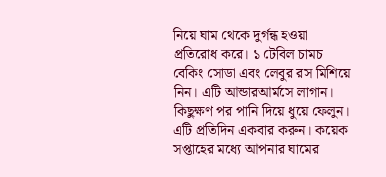নিয়ে ঘাম থেকে দুর্গন্ধ হওয়া প্রতিরোধ করে। ১ টেবিল চামচ বেকিং সোডা এবং লেবুর রস মিশিয়ে নিন। এটি আন্ডারআর্মসে লাগান। কিছুক্ষণ পর পানি দিয়ে ধুয়ে ফেলুন। এটি প্রতিদিন একবার করুন। কয়েক সপ্তাহের মধ্যে আপনার ঘামের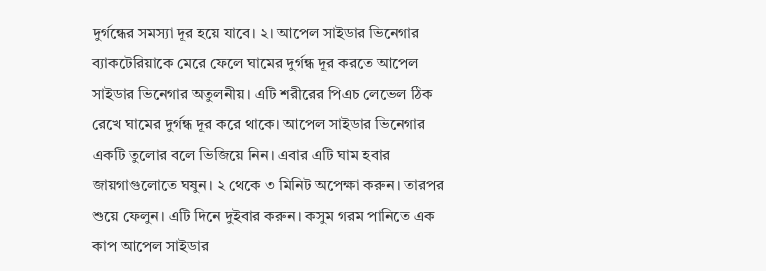দুর্গন্ধের সমস্যা দূর হয়ে যাবে। ২। আপেল সাইডার ভিনেগার ব্যাকটেরিয়াকে মেরে ফেলে ঘামের দুর্গন্ধ দূর করতে আপেল সাইডার ভিনেগার অতুলনীয়। এটি শরীরের পিএচ লেভেল ঠিক রেখে ঘামের দুর্গন্ধ দূর করে থাকে। আপেল সাইডার ভিনেগার একটি তুলোর বলে ভিজিয়ে নিন। এবার এটি ঘাম হবার জায়গাগুলোতে ঘষুন। ২ থেকে ৩ মিনিট অপেক্ষা করুন। তারপর শুয়ে ফেলুন। এটি দিনে দুইবার করুন। কসুম গরম পানিতে এক কাপ আপেল সাইডার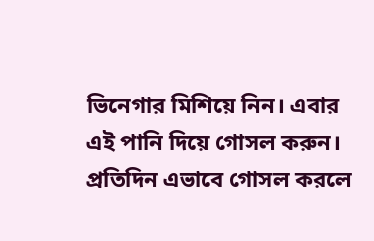ভিনেগার মিশিয়ে নিন। এবার এই পানি দিয়ে গোসল করুন। প্রতিদিন এভাবে গোসল করলে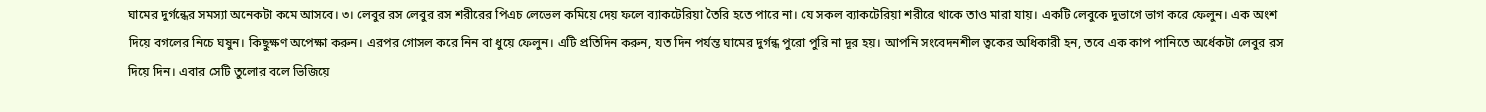ঘামের দুর্গন্ধের সমস্যা অনেকটা কমে আসবে। ৩। লেবুর রস লেবুর রস শরীরের পিএচ লেভেল কমিয়ে দেয় ফলে ব্যাকটেরিয়া তৈরি হতে পারে না। যে সকল ব্যাকটেরিয়া শরীরে থাকে তাও মারা যায়। একটি লেবুকে দুভাগে ভাগ করে ফেলুন। এক অংশ দিয়ে বগলের নিচে ঘষুন। কিছুক্ষণ অপেক্ষা করুন। এরপর গোসল করে নিন বা ধুয়ে ফেলুন। এটি প্রতিদিন করুন, যত দিন পর্যন্ত ঘামের দুর্গন্ধ পুরো পুরি না দূর হয়। আপনি সংবেদনশীল ত্বকের অধিকারী হন, তবে এক কাপ পানিতে অর্ধেকটা লেবুর রস দিয়ে দিন। এবার সেটি তুলোর বলে ভিজিয়ে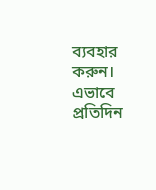ব্যবহার করুন। এভাবে প্রতিদিন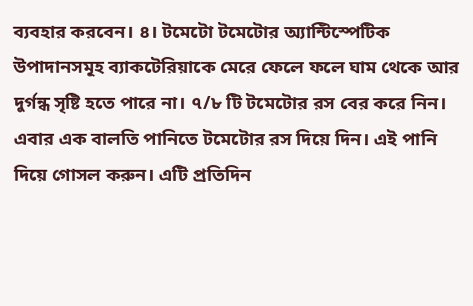ব্যবহার করবেন। ৪। টমেটো টমেটোর অ্যান্টিস্পেটিক উপাদানসমূহ ব্যাকটেরিয়াকে মেরে ফেলে ফলে ঘাম থেকে আর দুর্গন্ধ সৃষ্টি হতে পারে না। ৭/৮ টি টমেটোর রস বের করে নিন। এবার এক বালতি পানিতে টমেটোর রস দিয়ে দিন। এই পানি দিয়ে গোসল করুন। এটি প্রতিদিন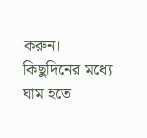করুন। কিছুদিনের মধ্যে ঘাম হতে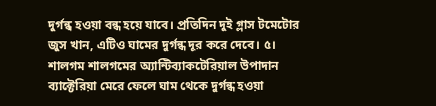দুর্গন্ধ হওয়া বন্ধ হয়ে যাবে। প্রতিদিন দুই গ্লাস টমেটোর জুস খান, এটিও ঘামের দুর্গন্ধ দূর করে দেবে। ৫। শালগম শালগমের অ্যান্টিব্যাকটেরিয়াল উপাদান ব্যাক্টেরিয়া মেরে ফেলে ঘাম থেকে দুর্গন্ধ হওয়া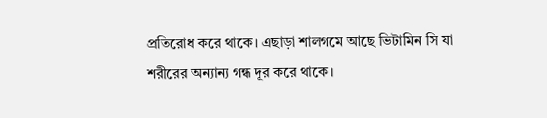প্রতিরোধ করে থাকে। এছাড়া শালগমে আছে ভিটামিন সি যা শরীরের অন্যান্য গন্ধ দূর করে থাকে।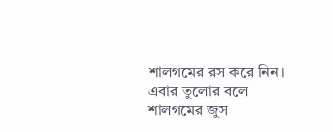শালগমের রস করে নিন। এবার তুলোর বলে শালগমের জুস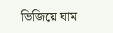ভিজিয়ে ঘাম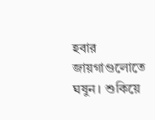হবার জায়গাগুলোতে ঘষুন। শুকিয়ে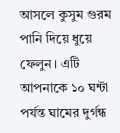আসলে কুসুম গুরম পানি দিয়ে ধুয়ে ফেলুন। এটি আপনাকে ১০ ঘন্টা পর্যন্ত ঘামের দুর্গন্ধ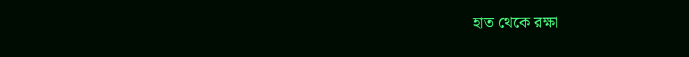হাত থেকে রক্ষা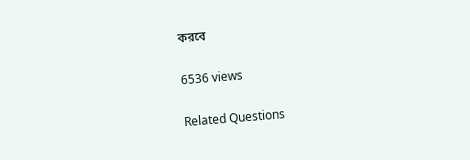করবে

6536 views

Related Questions